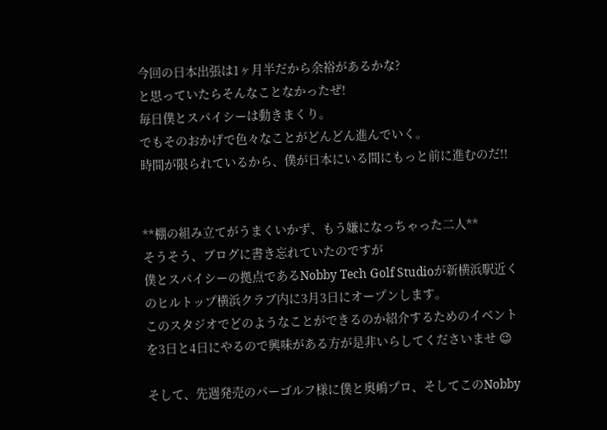今回の日本出張は1ヶ月半だから余裕があるかな?
と思っていたらそんなことなかったぜ!
毎日僕とスパイシーは動きまくり。
でもそのおかげで色々なことがどんどん進んでいく。
時間が限られているから、僕が日本にいる間にもっと前に進むのだ!!


**棚の組み立てがうまくいかず、もう嫌になっちゃった二人**
そうそう、ブログに書き忘れていたのですが
僕とスパイシーの拠点であるNobby Tech Golf Studioが新横浜駅近くのヒルトップ横浜クラブ内に3月3日にオープンします。
このスタジオでどのようなことができるのか紹介するためのイベントを3日と4日にやるので興味がある方が是非いらしてくださいませ 😉

そして、先週発売のパーゴルフ様に僕と奥嶋プロ、そしてこのNobby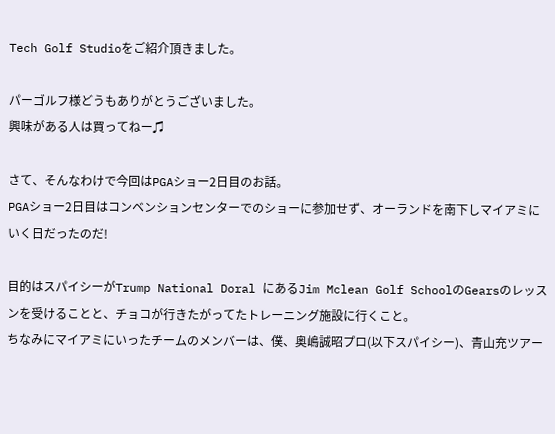Tech Golf Studioをご紹介頂きました。

パーゴルフ様どうもありがとうございました。
興味がある人は買ってねー♫

さて、そんなわけで今回はPGAショー2日目のお話。
PGAショー2日目はコンベンションセンターでのショーに参加せず、オーランドを南下しマイアミにいく日だったのだ!

目的はスパイシーがTrump National Doral にあるJim Mclean Golf SchoolのGearsのレッスンを受けることと、チョコが行きたがってたトレーニング施設に行くこと。
ちなみにマイアミにいったチームのメンバーは、僕、奥嶋誠昭プロ(以下スパイシー)、青山充ツアー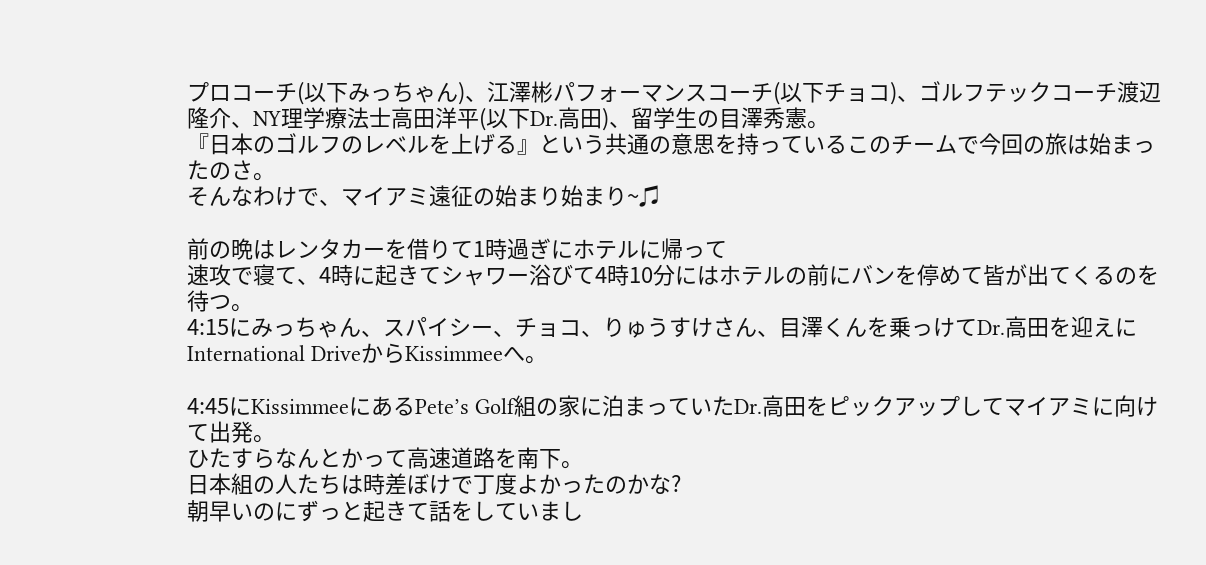プロコーチ(以下みっちゃん)、江澤彬パフォーマンスコーチ(以下チョコ)、ゴルフテックコーチ渡辺隆介、NY理学療法士高田洋平(以下Dr.高田)、留学生の目澤秀憲。
『日本のゴルフのレベルを上げる』という共通の意思を持っているこのチームで今回の旅は始まったのさ。
そんなわけで、マイアミ遠征の始まり始まり~♫

前の晩はレンタカーを借りて1時過ぎにホテルに帰って
速攻で寝て、4時に起きてシャワー浴びて4時10分にはホテルの前にバンを停めて皆が出てくるのを待つ。
4:15にみっちゃん、スパイシー、チョコ、りゅうすけさん、目澤くんを乗っけてDr.高田を迎えにInternational DriveからKissimmeeへ。

4:45にKissimmeeにあるPete’s Golf組の家に泊まっていたDr.高田をピックアップしてマイアミに向けて出発。
ひたすらなんとかって高速道路を南下。
日本組の人たちは時差ぼけで丁度よかったのかな?
朝早いのにずっと起きて話をしていまし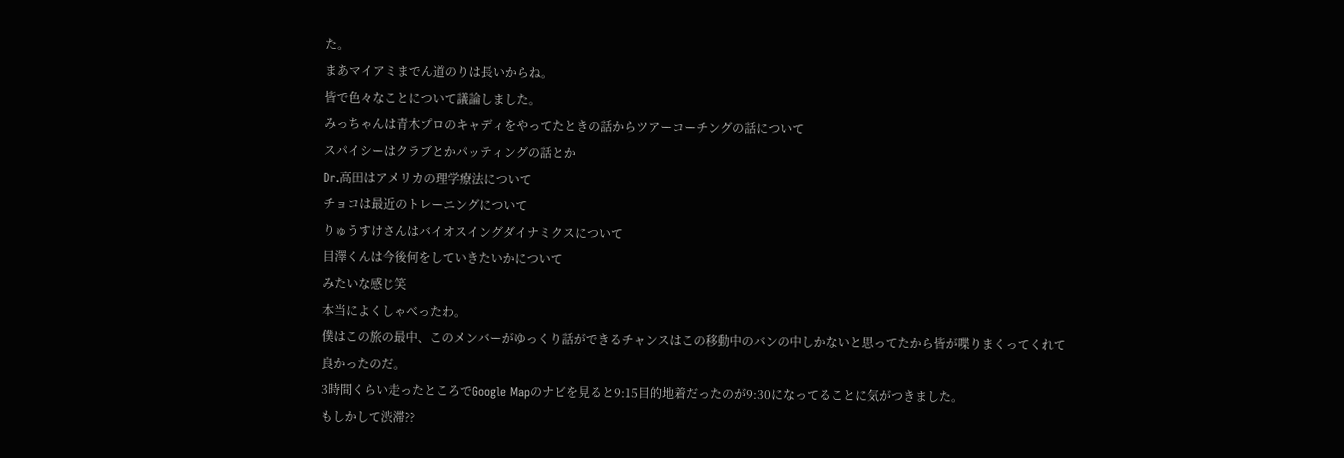た。
まあマイアミまでん道のりは長いからね。
皆で色々なことについて議論しました。
みっちゃんは青木プロのキャディをやってたときの話からツアーコーチングの話について
スパイシーはクラブとかパッティングの話とか
Dr.高田はアメリカの理学療法について
チョコは最近のトレーニングについて
りゅうすけさんはバイオスイングダイナミクスについて
目澤くんは今後何をしていきたいかについて
みたいな感じ笑
本当によくしゃべったわ。
僕はこの旅の最中、このメンバーがゆっくり話ができるチャンスはこの移動中のバンの中しかないと思ってたから皆が喋りまくってくれて良かったのだ。
3時間くらい走ったところでGoogle Mapのナビを見ると9:15目的地着だったのが9:30になってることに気がつきました。
もしかして渋滞??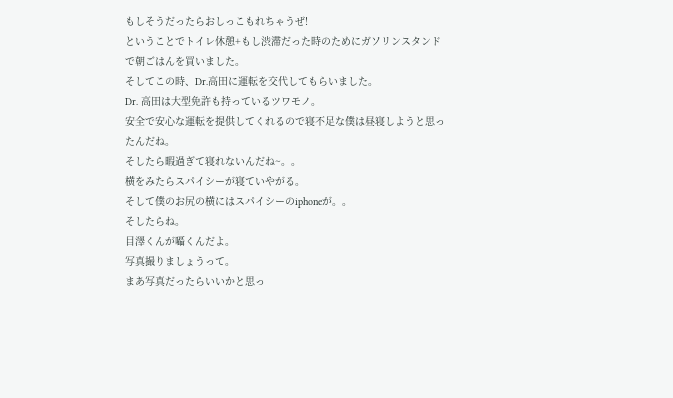もしそうだったらおしっこもれちゃうぜ!
ということでトイレ休憩+もし渋滞だった時のためにガソリンスタンドで朝ごはんを買いました。
そしてこの時、Dr.高田に運転を交代してもらいました。
Dr. 高田は大型免許も持っているツワモノ。
安全で安心な運転を提供してくれるので寝不足な僕は昼寝しようと思ったんだね。
そしたら暇過ぎて寝れないんだね~。。
横をみたらスパイシーが寝ていやがる。
そして僕のお尻の横にはスパイシーのiphoneが。。
そしたらね。
目澤くんが囁くんだよ。
写真撮りましょうって。
まあ写真だったらいいかと思っ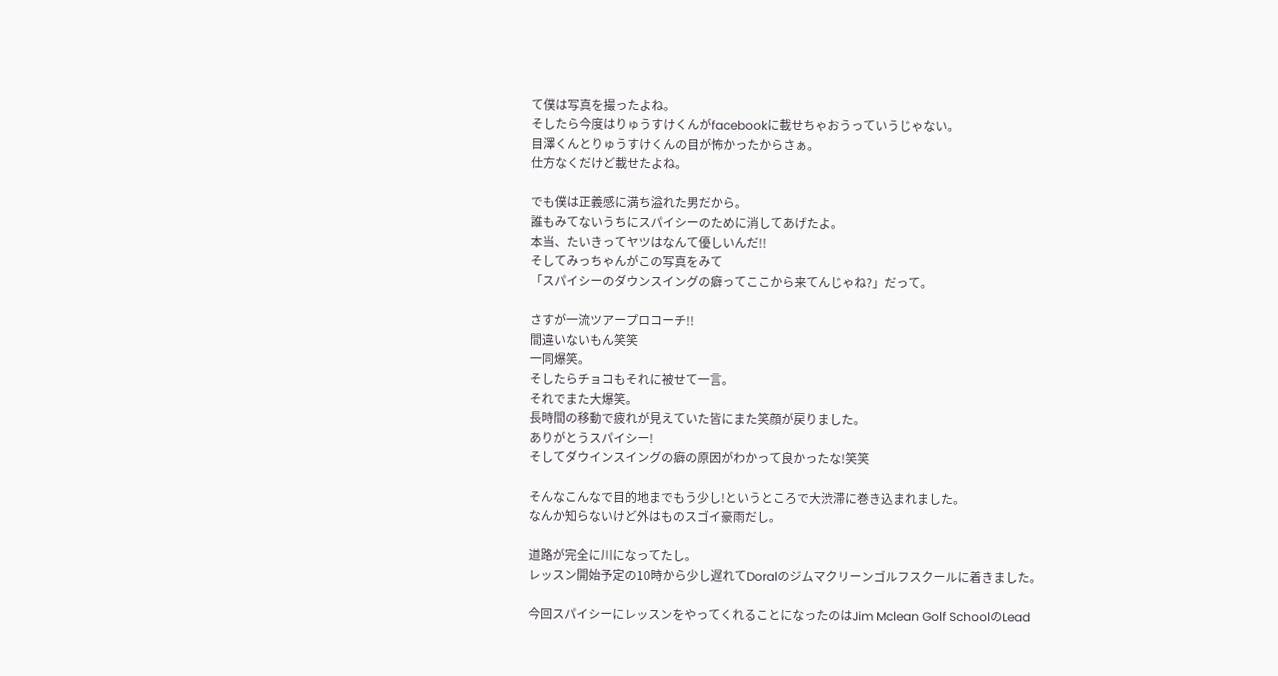て僕は写真を撮ったよね。
そしたら今度はりゅうすけくんがfacebookに載せちゃおうっていうじゃない。
目澤くんとりゅうすけくんの目が怖かったからさぁ。
仕方なくだけど載せたよね。

でも僕は正義感に満ち溢れた男だから。
誰もみてないうちにスパイシーのために消してあげたよ。
本当、たいきってヤツはなんて優しいんだ!!
そしてみっちゃんがこの写真をみて
「スパイシーのダウンスイングの癖ってここから来てんじゃね?」だって。

さすが一流ツアープロコーチ!!
間違いないもん笑笑
一同爆笑。
そしたらチョコもそれに被せて一言。
それでまた大爆笑。
長時間の移動で疲れが見えていた皆にまた笑顔が戻りました。
ありがとうスパイシー!
そしてダウインスイングの癖の原因がわかって良かったな!笑笑

そんなこんなで目的地までもう少し!というところで大渋滞に巻き込まれました。
なんか知らないけど外はものスゴイ豪雨だし。

道路が完全に川になってたし。
レッスン開始予定の10時から少し遅れてDoralのジムマクリーンゴルフスクールに着きました。

今回スパイシーにレッスンをやってくれることになったのはJim Mclean Golf SchoolのLead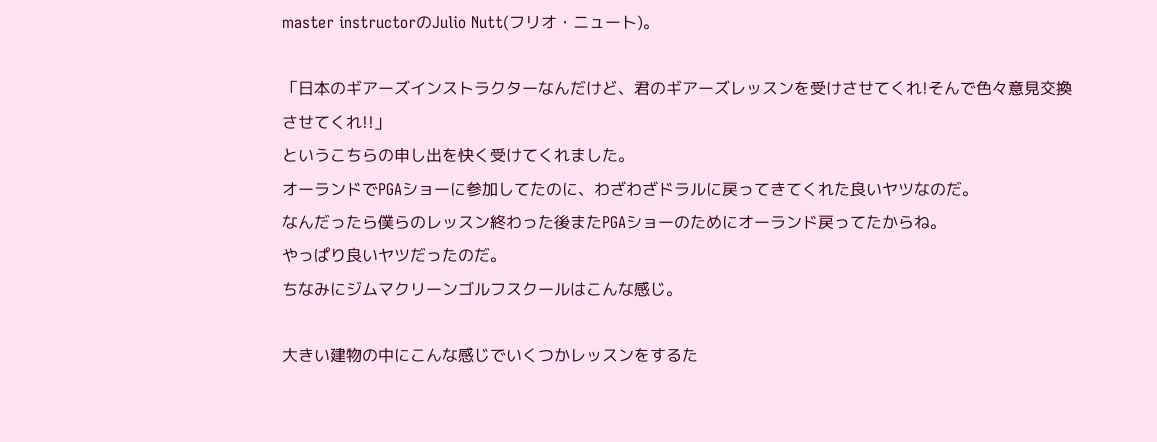master instructorのJulio Nutt(フリオ・ニュート)。

「日本のギアーズインストラクターなんだけど、君のギアーズレッスンを受けさせてくれ!そんで色々意見交換させてくれ!!」
というこちらの申し出を快く受けてくれました。
オーランドでPGAショーに参加してたのに、わざわざドラルに戻ってきてくれた良いヤツなのだ。
なんだったら僕らのレッスン終わった後またPGAショーのためにオーランド戻ってたからね。
やっぱり良いヤツだったのだ。
ちなみにジムマクリーンゴルフスクールはこんな感じ。

大きい建物の中にこんな感じでいくつかレッスンをするた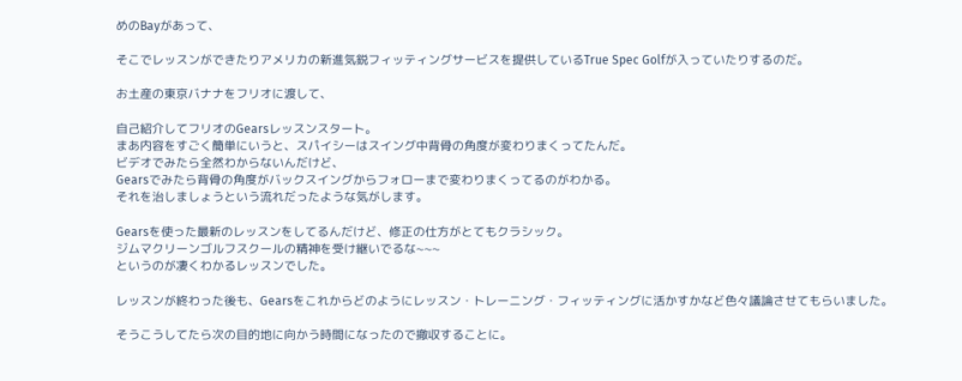めのBayがあって、

そこでレッスンができたりアメリカの新進気鋭フィッティングサービスを提供しているTrue Spec Golfが入っていたりするのだ。

お土産の東京バナナをフリオに渡して、

自己紹介してフリオのGearsレッスンスタート。
まあ内容をすごく簡単にいうと、スパイシーはスイング中背骨の角度が変わりまくってたんだ。
ビデオでみたら全然わからないんだけど、
Gearsでみたら背骨の角度がバックスイングからフォローまで変わりまくってるのがわかる。
それを治しましょうという流れだったような気がします。

Gearsを使った最新のレッスンをしてるんだけど、修正の仕方がとてもクラシック。
ジムマクリーンゴルフスクールの精神を受け継いでるな~~~
というのが凄くわかるレッスンでした。

レッスンが終わった後も、Gearsをこれからどのようにレッスン・トレーニング・フィッティングに活かすかなど色々議論させてもらいました。

そうこうしてたら次の目的地に向かう時間になったので撤収することに。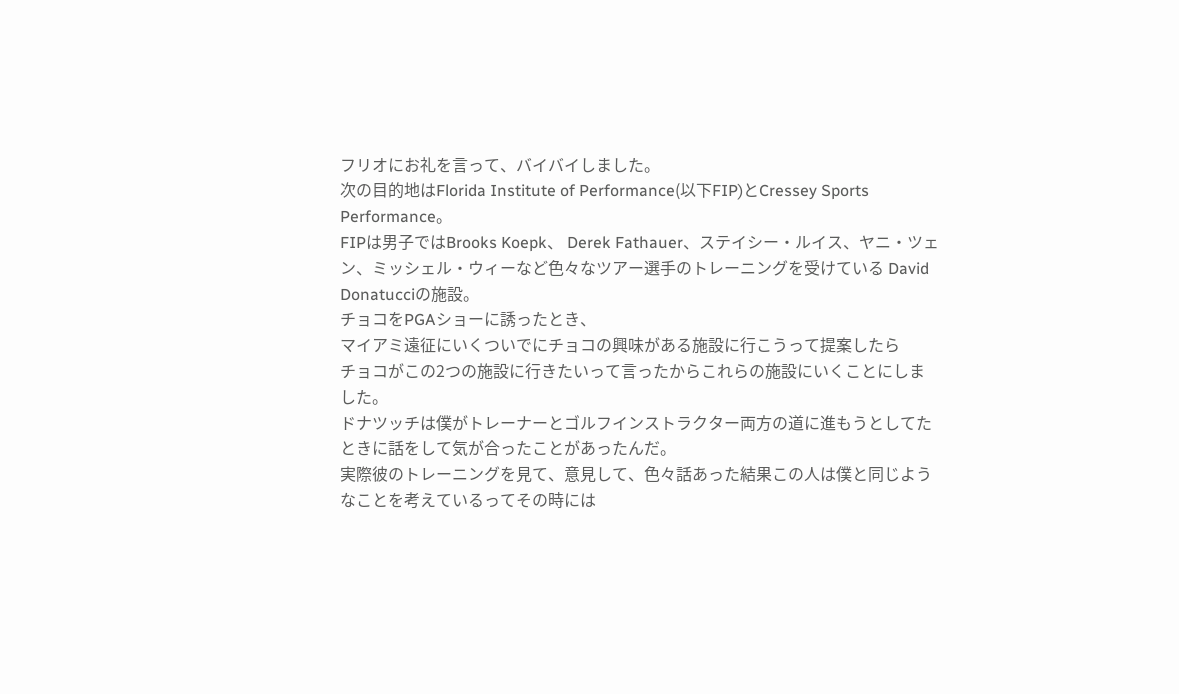フリオにお礼を言って、バイバイしました。
次の目的地はFlorida Institute of Performance(以下FIP)とCressey Sports Performance。
FIPは男子ではBrooks Koepk、 Derek Fathauer、ステイシー・ルイス、ヤニ・ツェン、ミッシェル・ウィーなど色々なツアー選手のトレーニングを受けている David Donatucciの施設。
チョコをPGAショーに誘ったとき、
マイアミ遠征にいくついでにチョコの興味がある施設に行こうって提案したら
チョコがこの2つの施設に行きたいって言ったからこれらの施設にいくことにしました。
ドナツッチは僕がトレーナーとゴルフインストラクター両方の道に進もうとしてたときに話をして気が合ったことがあったんだ。
実際彼のトレーニングを見て、意見して、色々話あった結果この人は僕と同じようなことを考えているってその時には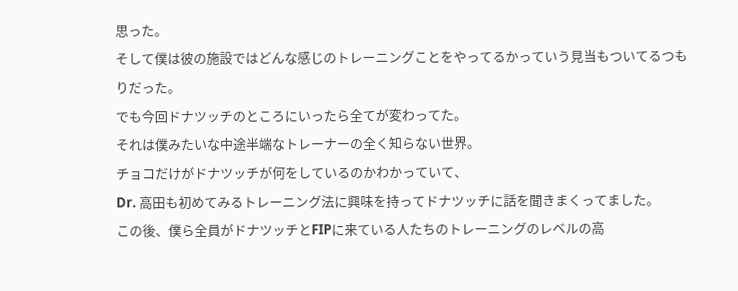思った。
そして僕は彼の施設ではどんな感じのトレーニングことをやってるかっていう見当もついてるつもりだった。
でも今回ドナツッチのところにいったら全てが変わってた。
それは僕みたいな中途半端なトレーナーの全く知らない世界。
チョコだけがドナツッチが何をしているのかわかっていて、
Dr. 高田も初めてみるトレーニング法に興味を持ってドナツッチに話を聞きまくってました。
この後、僕ら全員がドナツッチとFIPに来ている人たちのトレーニングのレベルの高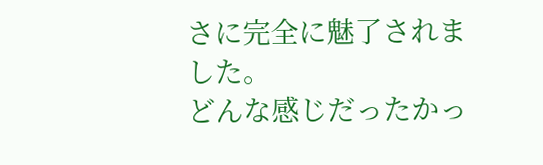さに完全に魅了されました。
どんな感じだったかっ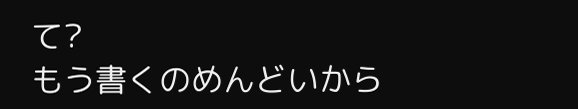て?
もう書くのめんどいから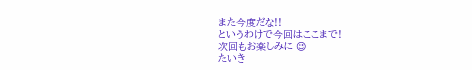また今度だな!!
というわけで今回はここまで!
次回もお楽しみに 😉
たいき